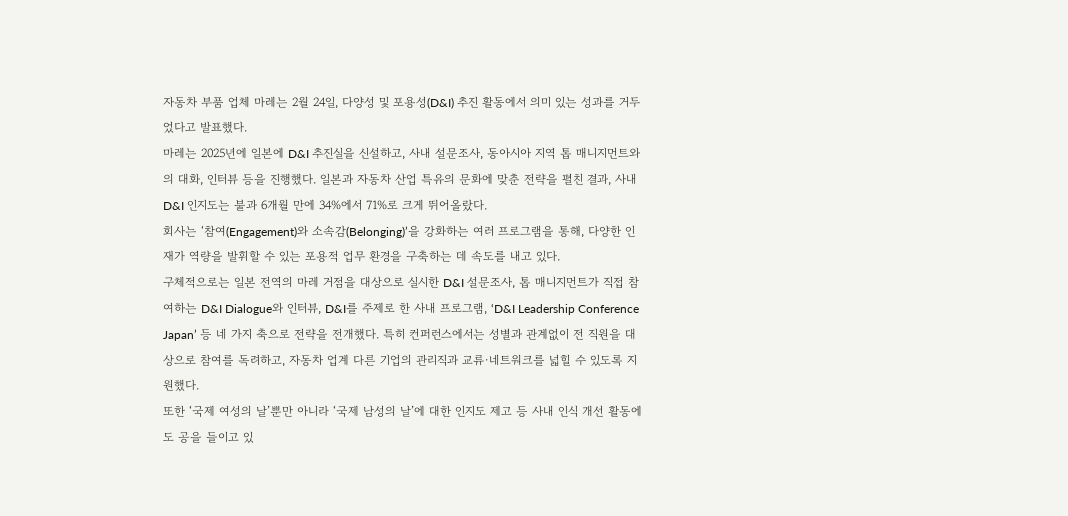자동차 부품 업체 마레는 2월 24일, 다양성 및 포용성(D&I) 추진 활동에서 의미 있는 성과를 거두었다고 발표했다.
마레는 2025년에 일본에 D&I 추진실을 신설하고, 사내 설문조사, 동아시아 지역 톱 매니지먼트와의 대화, 인터뷰 등을 진행했다. 일본과 자동차 산업 특유의 문화에 맞춘 전략을 펼친 결과, 사내 D&I 인지도는 불과 6개월 만에 34%에서 71%로 크게 뛰어올랐다.
회사는 ‘참여(Engagement)와 소속감(Belonging)’을 강화하는 여러 프로그램을 통해, 다양한 인재가 역량을 발휘할 수 있는 포용적 업무 환경을 구축하는 데 속도를 내고 있다.
구체적으로는 일본 전역의 마레 거점을 대상으로 실시한 D&I 설문조사, 톱 매니지먼트가 직접 참여하는 D&I Dialogue와 인터뷰, D&I를 주제로 한 사내 프로그램, ‘D&I Leadership Conference Japan’ 등 네 가지 축으로 전략을 전개했다. 특히 컨퍼런스에서는 성별과 관계없이 전 직원을 대상으로 참여를 독려하고, 자동차 업계 다른 기업의 관리직과 교류·네트워크를 넓힐 수 있도록 지원했다.
또한 ‘국제 여성의 날’뿐만 아니라 ‘국제 남성의 날’에 대한 인지도 제고 등 사내 인식 개선 활동에도 공을 들이고 있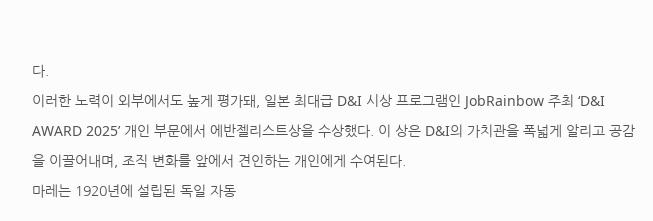다.
이러한 노력이 외부에서도 높게 평가돼, 일본 최대급 D&I 시상 프로그램인 JobRainbow 주최 ‘D&I AWARD 2025’ 개인 부문에서 에반젤리스트상을 수상했다. 이 상은 D&I의 가치관을 폭넓게 알리고 공감을 이끌어내며, 조직 변화를 앞에서 견인하는 개인에게 수여된다.
마레는 1920년에 설립된 독일 자동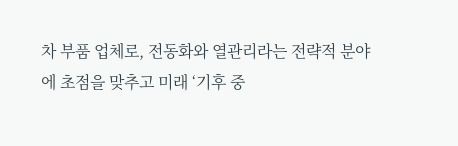차 부품 업체로, 전동화와 열관리라는 전략적 분야에 초점을 맞추고 미래 ‘기후 중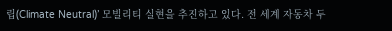립(Climate Neutral)’ 모빌리티 실현을 추진하고 있다. 전 세계 자동차 두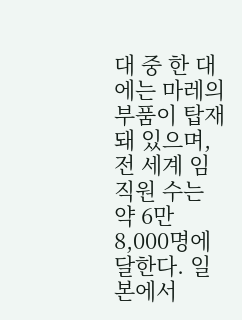대 중 한 대에는 마레의 부품이 탑재돼 있으며, 전 세계 임직원 수는 약 6만 8,000명에 달한다. 일본에서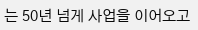는 50년 넘게 사업을 이어오고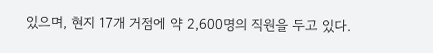있으며, 현지 17개 거점에 약 2,600명의 직원을 두고 있다.